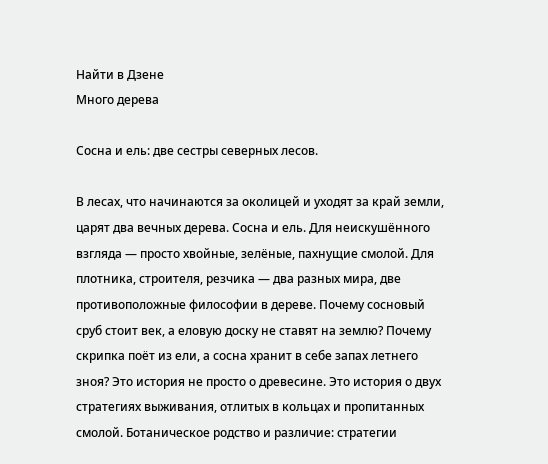Найти в Дзене
Много дерева

Сосна и ель: две сестры северных лесов.

В лесах, что начинаются за околицей и уходят за край земли, царят два вечных дерева. Сосна и ель. Для неискушённого взгляда — просто хвойные, зелёные, пахнущие смолой. Для плотника, строителя, резчика — два разных мира, две противоположные философии в дереве. Почему сосновый сруб стоит век, а еловую доску не ставят на землю? Почему скрипка поёт из ели, а сосна хранит в себе запах летнего зноя? Это история не просто о древесине. Это история о двух стратегиях выживания, отлитых в кольцах и пропитанных смолой. Ботаническое родство и различие: стратегии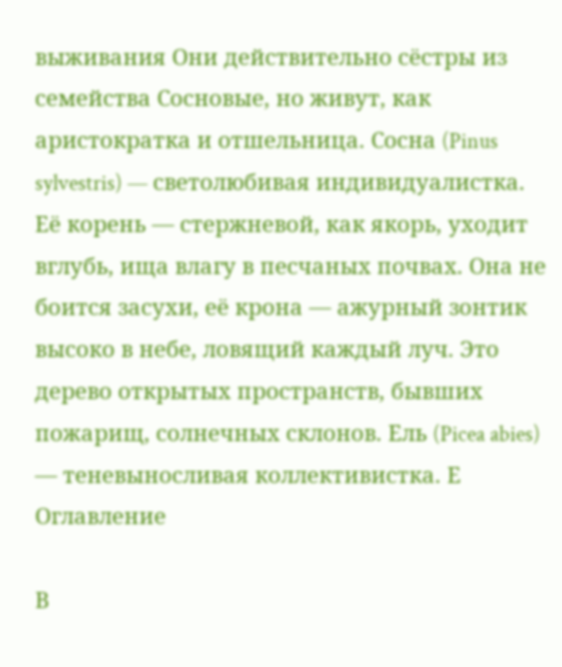выживания Они действительно сёстры из семейства Сосновые, но живут, как аристократка и отшельница. Сосна (Pinus sylvestris) — светолюбивая индивидуалистка. Её корень — стержневой, как якорь, уходит вглубь, ища влагу в песчаных почвах. Она не боится засухи, её крона — ажурный зонтик высоко в небе, ловящий каждый луч. Это дерево открытых пространств, бывших пожарищ, солнечных склонов. Ель (Picea abies) — теневыносливая коллективистка. Е
Оглавление

В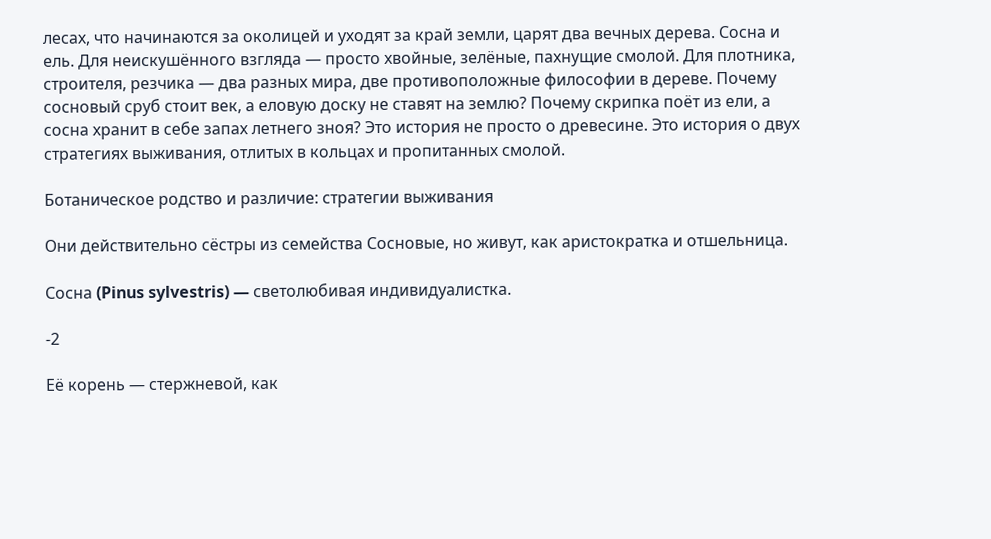лесах, что начинаются за околицей и уходят за край земли, царят два вечных дерева. Сосна и ель. Для неискушённого взгляда — просто хвойные, зелёные, пахнущие смолой. Для плотника, строителя, резчика — два разных мира, две противоположные философии в дереве. Почему сосновый сруб стоит век, а еловую доску не ставят на землю? Почему скрипка поёт из ели, а сосна хранит в себе запах летнего зноя? Это история не просто о древесине. Это история о двух стратегиях выживания, отлитых в кольцах и пропитанных смолой.

Ботаническое родство и различие: стратегии выживания

Они действительно сёстры из семейства Сосновые, но живут, как аристократка и отшельница.

Сосна (Pinus sylvestris) — светолюбивая индивидуалистка.

-2

Её корень — стержневой, как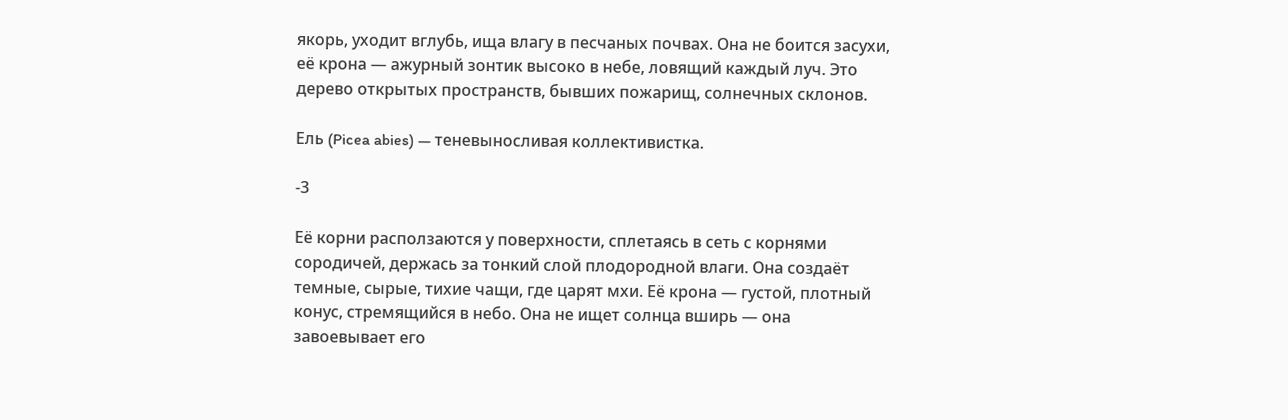якорь, уходит вглубь, ища влагу в песчаных почвах. Она не боится засухи, её крона — ажурный зонтик высоко в небе, ловящий каждый луч. Это дерево открытых пространств, бывших пожарищ, солнечных склонов.

Ель (Picea abies) — теневыносливая коллективистка.

-3

Её корни расползаются у поверхности, сплетаясь в сеть с корнями сородичей, держась за тонкий слой плодородной влаги. Она создаёт темные, сырые, тихие чащи, где царят мхи. Её крона — густой, плотный конус, стремящийся в небо. Она не ищет солнца вширь — она завоевывает его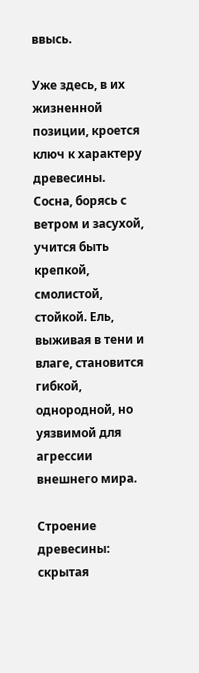ввысь.

Уже здесь, в их жизненной позиции, кроется ключ к характеру древесины. Сосна, борясь с ветром и засухой, учится быть крепкой, смолистой, стойкой. Ель, выживая в тени и влаге, становится гибкой, однородной, но уязвимой для агрессии внешнего мира.

Строение древесины: скрытая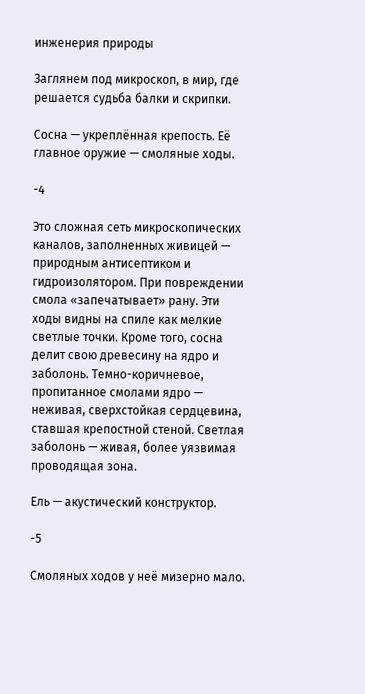инженерия природы

Заглянем под микроскоп, в мир, где решается судьба балки и скрипки.

Сосна — укреплённая крепость. Её главное оружие — смоляные ходы.

-4

Это сложная сеть микроскопических каналов, заполненных живицей — природным антисептиком и гидроизолятором. При повреждении смола «запечатывает» рану. Эти ходы видны на спиле как мелкие светлые точки. Кроме того, сосна делит свою древесину на ядро и заболонь. Темно-коричневое, пропитанное смолами ядро — неживая, сверхстойкая сердцевина, ставшая крепостной стеной. Светлая заболонь — живая, более уязвимая проводящая зона.

Ель — акустический конструктор.

-5

Смоляных ходов у неё мизерно мало.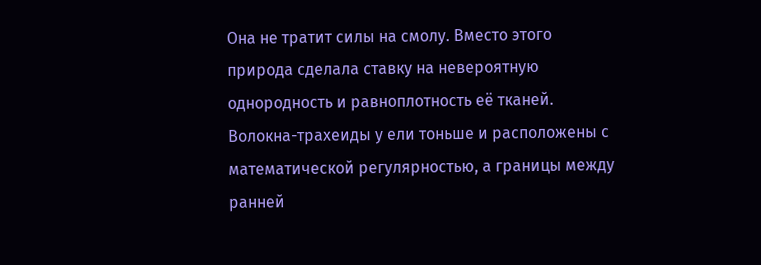Она не тратит силы на смолу. Вместо этого природа сделала ставку на невероятную однородность и равноплотность её тканей. Волокна-трахеиды у ели тоньше и расположены с математической регулярностью, а границы между ранней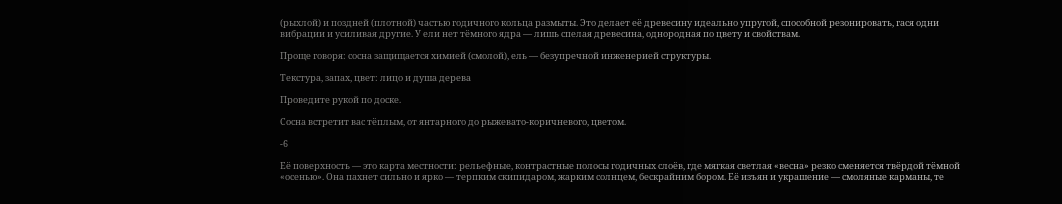(рыхлой) и поздней (плотной) частью годичного кольца размыты. Это делает её древесину идеально упругой, способной резонировать, гася одни вибрации и усиливая другие. У ели нет тёмного ядра — лишь спелая древесина, однородная по цвету и свойствам.

Проще говоря: сосна защищается химией (смолой), ель — безупречной инженерией структуры.

Текстура, запах, цвет: лицо и душа дерева

Проведите рукой по доске.

Сосна встретит вас тёплым, от янтарного до рыжевато-коричневого, цветом.

-6

Её поверхность — это карта местности: рельефные, контрастные полосы годичных слоёв, где мягкая светлая «весна» резко сменяется твёрдой тёмной «осенью». Она пахнет сильно и ярко — терпким скипидаром, жарким солнцем, бескрайним бором. Её изъян и украшение — смоляные карманы, те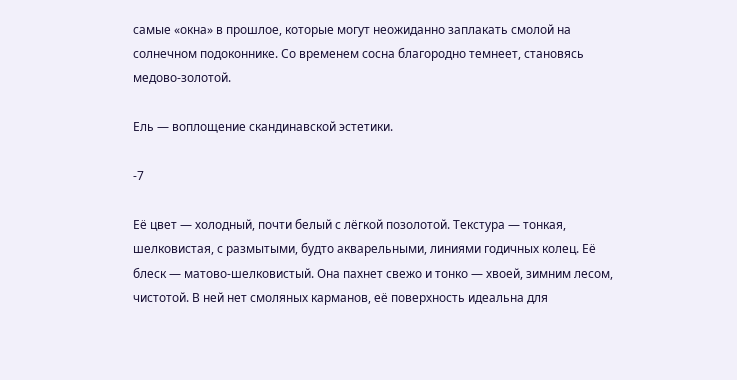самые «окна» в прошлое, которые могут неожиданно заплакать смолой на солнечном подоконнике. Со временем сосна благородно темнеет, становясь медово-золотой.

Ель — воплощение скандинавской эстетики.

-7

Её цвет — холодный, почти белый с лёгкой позолотой. Текстура — тонкая, шелковистая, с размытыми, будто акварельными, линиями годичных колец. Её блеск — матово-шелковистый. Она пахнет свежо и тонко — хвоей, зимним лесом, чистотой. В ней нет смоляных карманов, её поверхность идеальна для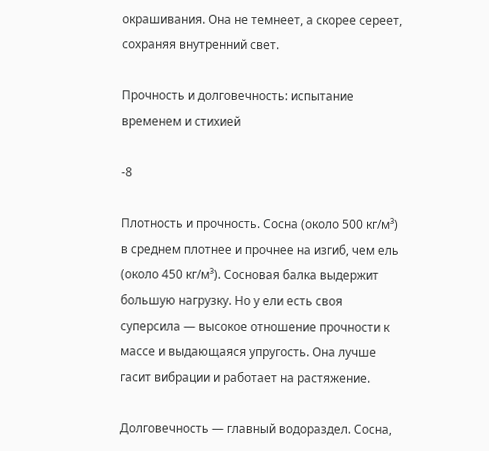окрашивания. Она не темнеет, а скорее сереет, сохраняя внутренний свет.

Прочность и долговечность: испытание временем и стихией

-8

Плотность и прочность. Сосна (около 500 кг/м³) в среднем плотнее и прочнее на изгиб, чем ель (около 450 кг/м³). Сосновая балка выдержит большую нагрузку. Но у ели есть своя суперсила — высокое отношение прочности к массе и выдающаяся упругость. Она лучше гасит вибрации и работает на растяжение.

Долговечность — главный водораздел. Сосна,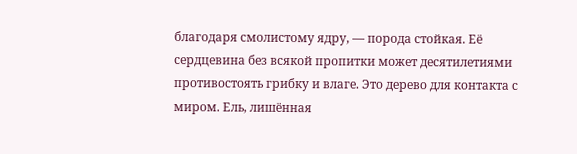благодаря смолистому ядру, — порода стойкая. Её сердцевина без всякой пропитки может десятилетиями противостоять грибку и влаге. Это дерево для контакта с миром. Ель, лишённая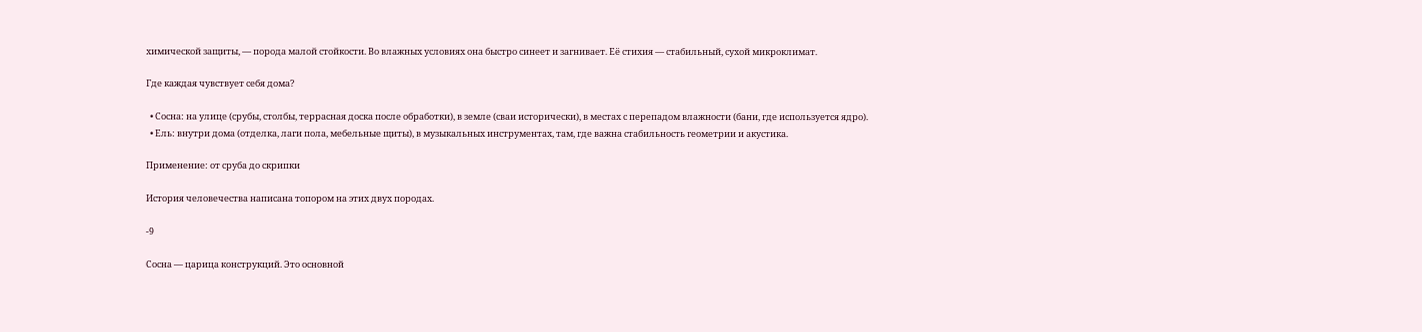химической защиты, — порода малой стойкости. Во влажных условиях она быстро синеет и загнивает. Её стихия — стабильный, сухой микроклимат.

Где каждая чувствует себя дома?

  • Сосна: на улице (срубы, столбы, террасная доска после обработки), в земле (сваи исторически), в местах с перепадом влажности (бани, где используется ядро).
  • Ель: внутри дома (отделка, лаги пола, мебельные щиты), в музыкальных инструментах, там, где важна стабильность геометрии и акустика.

Применение: от сруба до скрипки

История человечества написана топором на этих двух породах.

-9

Сосна — царица конструкций. Это основной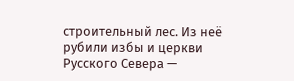строительный лес. Из неё рубили избы и церкви Русского Севера —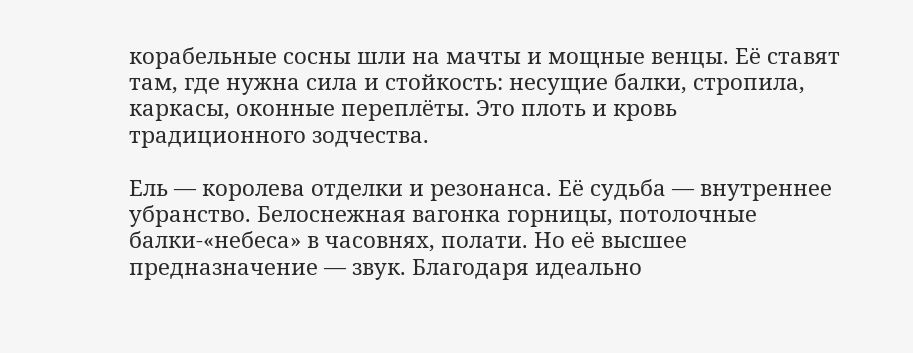корабельные сосны шли на мачты и мощные венцы. Её ставят там, где нужна сила и стойкость: несущие балки, стропила, каркасы, оконные переплёты. Это плоть и кровь традиционного зодчества.

Ель — королева отделки и резонанса. Её судьба — внутреннее убранство. Белоснежная вагонка горницы, потолочные балки-«небеса» в часовнях, полати. Но её высшее предназначение — звук. Благодаря идеально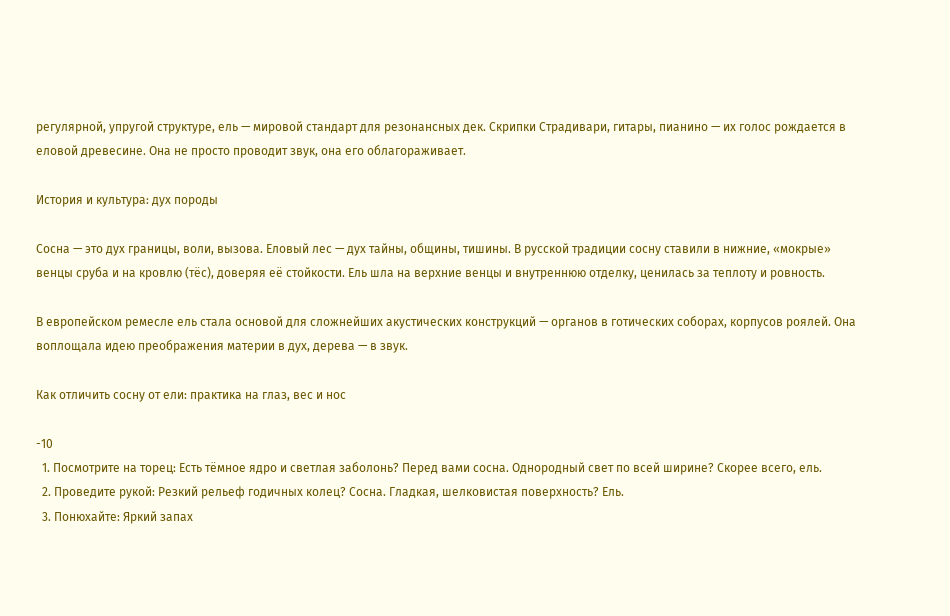регулярной, упругой структуре, ель — мировой стандарт для резонансных дек. Скрипки Страдивари, гитары, пианино — их голос рождается в еловой древесине. Она не просто проводит звук, она его облагораживает.

История и культура: дух породы

Сосна — это дух границы, воли, вызова. Еловый лес — дух тайны, общины, тишины. В русской традиции сосну ставили в нижние, «мокрые» венцы сруба и на кровлю (тёс), доверяя её стойкости. Ель шла на верхние венцы и внутреннюю отделку, ценилась за теплоту и ровность.

В европейском ремесле ель стала основой для сложнейших акустических конструкций — органов в готических соборах, корпусов роялей. Она воплощала идею преображения материи в дух, дерева — в звук.

Как отличить сосну от ели: практика на глаз, вес и нос

-10
  1. Посмотрите на торец: Есть тёмное ядро и светлая заболонь? Перед вами сосна. Однородный свет по всей ширине? Скорее всего, ель.
  2. Проведите рукой: Резкий рельеф годичных колец? Сосна. Гладкая, шелковистая поверхность? Ель.
  3. Понюхайте: Яркий запах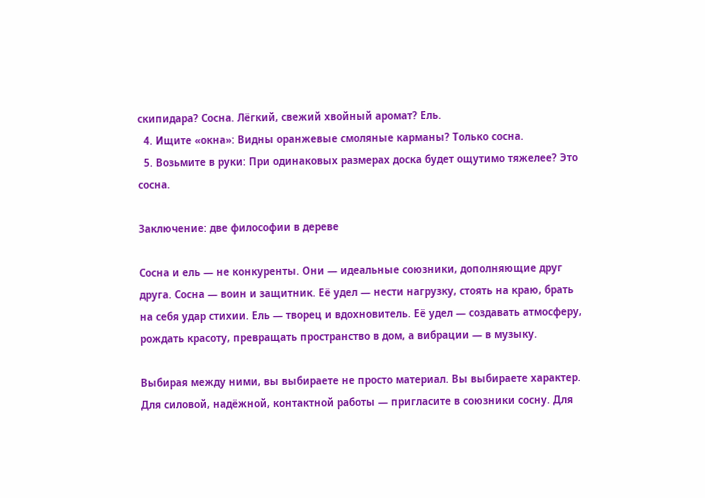скипидара? Сосна. Лёгкий, свежий хвойный аромат? Ель.
  4. Ищите «окна»: Видны оранжевые смоляные карманы? Только сосна.
  5. Возьмите в руки: При одинаковых размерах доска будет ощутимо тяжелее? Это сосна.

Заключение: две философии в дереве

Сосна и ель — не конкуренты. Они — идеальные союзники, дополняющие друг друга. Сосна — воин и защитник. Её удел — нести нагрузку, стоять на краю, брать на себя удар стихии. Ель — творец и вдохновитель. Её удел — создавать атмосферу, рождать красоту, превращать пространство в дом, а вибрации — в музыку.

Выбирая между ними, вы выбираете не просто материал. Вы выбираете характер. Для силовой, надёжной, контактной работы — пригласите в союзники сосну. Для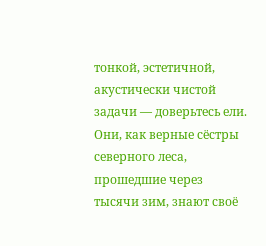тонкой, эстетичной, акустически чистой задачи — доверьтесь ели. Они, как верные сёстры северного леса, прошедшие через тысячи зим, знают своё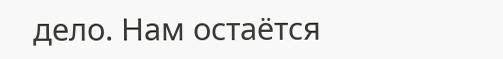дело. Нам остаётся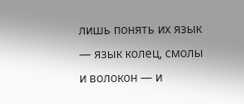лишь понять их язык — язык колец, смолы и волокон — и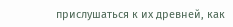прислушаться к их древней, как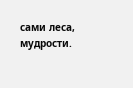сами леса, мудрости.